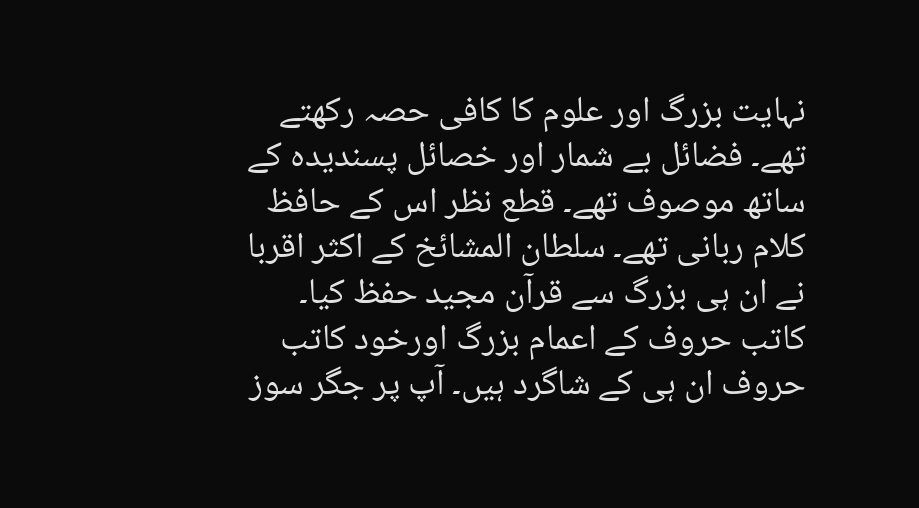نہایت بزرگ اور علوم کا کافی حصہ رکھتے تھے۔ فضائل بے شمار اور خصائل پسندیدہ کے ساتھ موصوف تھے۔ قطع نظر اس کے حافظ کلام ربانی تھے۔ سلطان المشائخ کے اکثر اقربا نے ان ہی بزرگ سے قرآن مجید حفظ کیا۔ کاتب حروف کے اعمام بزرگ اورخود کاتب حروف ان ہی کے شاگرد ہیں۔ آپ پر جگر سوز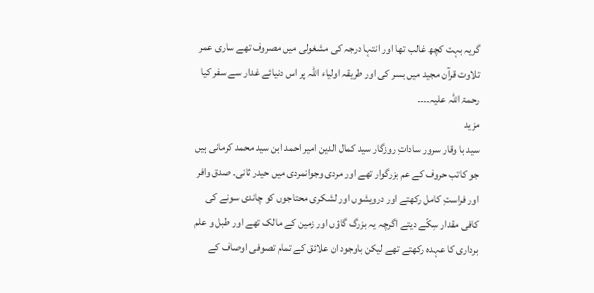گریہ بہت کچھ غالب تھا اور انتہا درجہ کی مشغولی میں مصروف تھے ساری عمر تلاوت قرآن مجید میں بسر کی اور طریقہ اولیاء اللہ پر اس دنیائے غدار سے سفر کیا رحمۃ اللہ علیہ۔۔۔۔
مزید
سید با وقار سرور ساداتِ روزگار سید کمال الدین امیر احمد ابن سید محمد کرمانی ہیں جو کاتب حروف کے عم بزرگوار تھے اور مردی وجوانمردی میں حیدر ثانی۔ صدق وافر اور فراستِ کامل رکھتے اور درویشوں اور لشکری محتاجوں کو چاندی سونے کی کافی مقدار سِکّے دیتے اگرچہ یہ بزرگ گاؤں اور زمین کے مالک تھے اور طبل و علم برداری کا عہدہ رکھتے تھے لیکن باوجود ان علائق کے تمام تصوفی اوصاف کے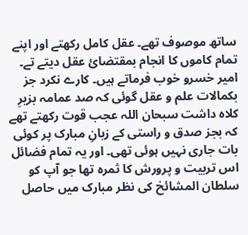ساتھ موصوف تھے۔ عقل کامل رکھتے اور اپنے تمام کاموں کا انجام بمقتضایٔ عقل دیتے تے۔ امیر خسرو خوب فرماتے ہیں۔ کارے نکرد جز بکمالات علم و عقل گوئی کہ صد عمامہ بزیرِ کلاہ داشت سبحان اللہ عجب قوت رکھتے تھے کہ بجز صدق و راستی کے زبانِ مبارک پر کوئی بات جاری نہیں ہوئی تھی۔ اور یہ تمام فضائل اس تربیت و پرورش کا ثمرہ تھا جو آپ کو سلطان المشائخ کی نظر مبارک میں حاصل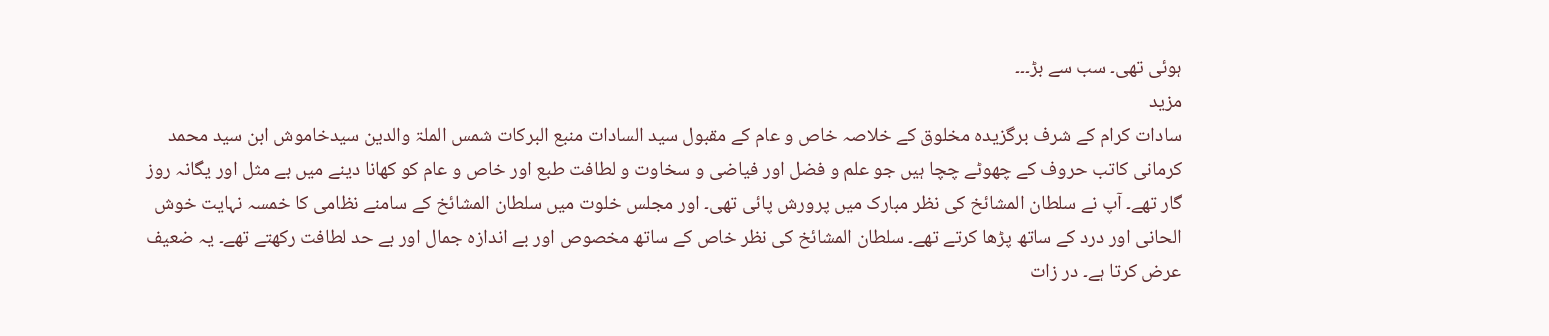ہوئی تھی۔ سب سے بڑ۔۔۔
مزید
سادات کرام کے شرف برگزیدہ مخلوق کے خلاصہ خاص و عام کے مقبول سید السادات منبع البرکات شمس الملۃ والدین سیدخاموش ابن سید محمد کرمانی کاتب حروف کے چھوٹے چچا ہیں جو علم و فضل اور فیاضی و سخاوت و لطافت طبع اور خاص و عام کو کھانا دینے میں بے مثل اور یگانہ روز گار تھے۔ آپ نے سلطان المشائخ کی نظر مبارک میں پرورش پائی تھی۔ اور مجلس خلوت میں سلطان المشائخ کے سامنے نظامی کا خمسہ نہایت خوش الحانی اور درد کے ساتھ پڑھا کرتے تھے۔ سلطان المشائخ کی نظر خاص کے ساتھ مخصوص اور بے اندازہ جمال اور بے حد لطافت رکھتے تھے۔ یہ ضعیف عرض کرتا ہے۔ در زات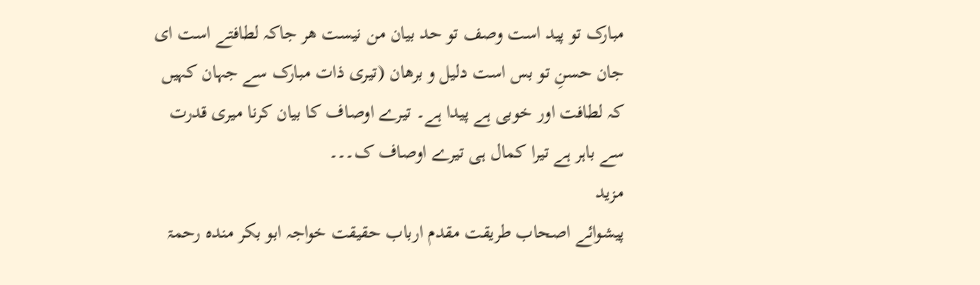مبارک تو پید است وصف تو حد بیان من نیست ھر جاکہ لطافتے است ای جان حسنِ تو بس است دلیل و برھان (تیری ذات مبارک سے جہان کہیں کہ لطافت اور خوبی ہے پیدا ہے۔ تیرے اوصاف کا بیان کرنا میری قدرت سے باہر ہے تیرا کمال ہی تیرے اوصاف ک۔۔۔
مزید
پیشوائے اصحاب طریقت مقدم ارباب حقیقت خواجہ ابو بکر مندہ رحمۃ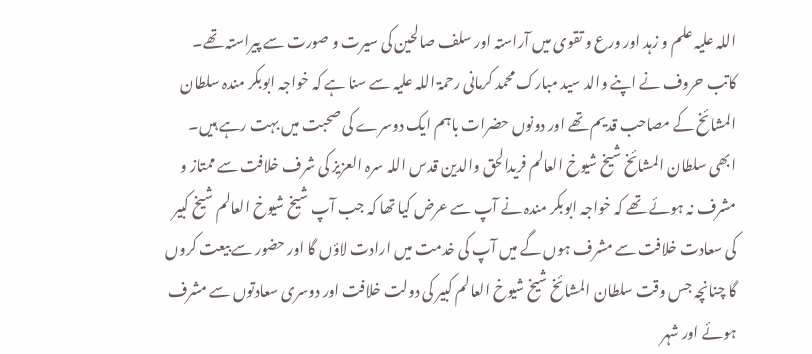اللہ علیہ علم و زہد اور ورع و تقوی میں آراستہ اور سلف صالحین کی سیرت و صورت سے پیراستہ تھے۔ کاتب حروف نے اپنے والد سید مبارک محمد کرمانی رحمۃ اللہ علیہ سے سنا ہے کہ خواجہ ابوبکر مندہ سلطان المشائخ کے مصاحب قدیم تھے اور دونوں حضرات باہم ایک دوسرے کی صحبت میں بہت رہے ہیں۔ ابھی سلطان المشائخ شیخ شیوخ العالم فریدالحق والدین قدس اللہ سرہ العزیز کی شرف خلافت سے ممتاز و مشرف نہ ہوئے تھے کہ خواجہ ابوبکر مندہ نے آپ سے عرض کیا تھا کہ جب آپ شیخ شیوخ العالم شیخ کبیر کی سعادت خلافت سے مشرف ہوں گے میں آپ کی خدمت میں ارادت لاؤں گا اور حضور سے بیعت کروں گا چنانچہ جس وقت سلطان المشائخ شیخ شیوخ العالم کبیر کی دولت خلافت اور دوسری سعادتوں سے مشرف ہوئے اور شہر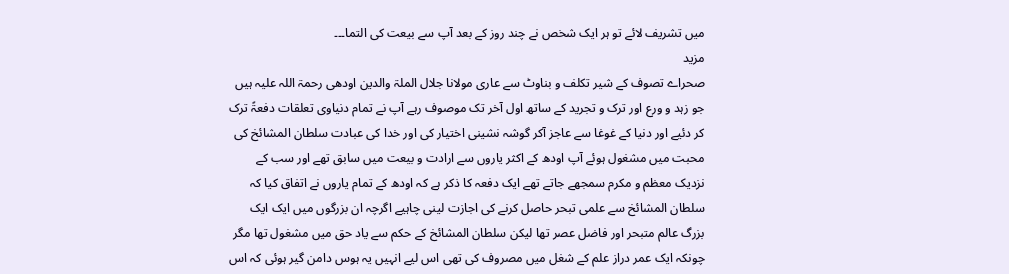میں تشریف لائے تو ہر ایک شخص نے چند روز کے بعد آپ سے بیعت کی التما۔۔۔
مزید
صحراے تصوف کے شیر تکلف و بناوٹ سے عاری مولانا جلال الملۃ والدین اودھی رحمۃ اللہ علیہ ہیں جو زہد و ورع اور ترک و تجرید کے ساتھ اول آخر تک موصوف رہے آپ نے تمام دنیاوی تعلقات دفعۃً ترک کر دئیے اور دنیا کے غوغا سے عاجز آکر گوشہ نشینی اختیار کی اور خدا کی عبادت سلطان المشائخ کی محبت میں مشغول ہوئے آپ اودھ کے اکثر یاروں سے ارادت و بیعت میں سابق تھے اور سب کے نزدیک معظم و مکرم سمجھے جاتے تھے ایک دفعہ کا ذکر ہے کہ اودھ کے تمام یاروں نے اتفاق کیا کہ سلطان المشائخ سے علمی تبحر حاصل کرنے کی اجازت لینی چاہیے اگرچہ ان بزرگوں میں ایک ایک بزرگ عالم متبحر اور فاضل عصر تھا لیکن سلطان المشائخ کے حکم سے یاد حق میں مشغول تھا مگر چونکہ ایک عمر دراز علم کے شغل میں مصروف کی تھی اس لیے انہیں یہ ہوس دامن گیر ہوئی کہ اس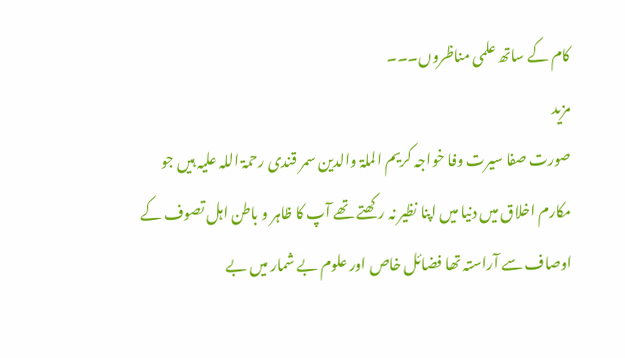کام کے ساتھ علمی مناظروں۔۔۔
مزید
صورت صفا سیرت وفا خواجہ کریم الملۃ والدین سمر قندی رحمۃ اللہ علیہ ہیں جو مکارم اخلاق میں دنیا میں اپنا نظیر نہ رکھتے تھے آپ کا ظاہر و باطن اہل تصوف کے اوصاف سے آراستہ تھا فضائل خاص اور علوم بے شمار میں بے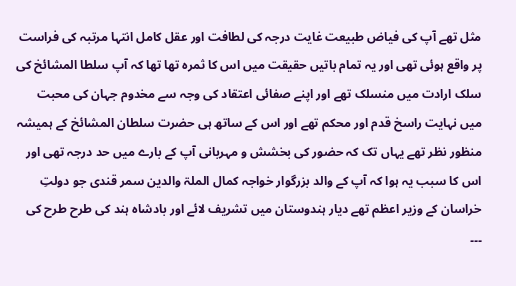مثل تھے آپ کی فیاض طبیعت غایت درجہ کی لطافت اور عقل کامل انتہا مرتبہ کی فراست پر واقع ہوئی تھی اور یہ تمام باتیں حقیقت میں اس کا ثمرہ تھا تھا کہ آپ سلطا المشائخ کی سلک ارادت میں منسلک تھے اور اپنے صفائی اعتقاد کی وجہ سے مخدوم جہان کی محبت میں نہایت راسخ قدم اور محکم تھے اور اس کے ساتھ ہی حضرت سلطان المشائخ کے ہمیشہ منظور نظر تھے یہاں تک کہ حضور کی بخشش و مہربانی آپ کے بارے میں حد درجہ تھی اور اس کا سبب یہ ہوا کہ آپ کے والد بزرگوار خواجہ کمال الملۃ والدین سمر قندی جو دولتِ خراسان کے وزیر اعظم تھے دیار ہندوستان میں تشریف لائے اور بادشاہ ہند کی طرح طرح کی ۔۔۔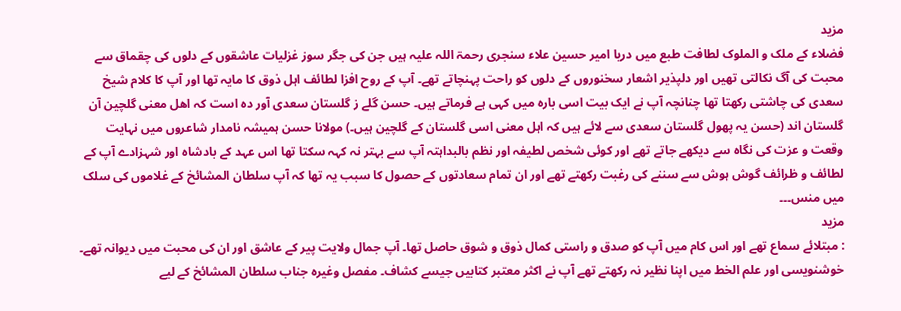مزید
فضلاء کے ملک و الملوک لطافت طبع میں دریا امیر حسین علاء سنجری رحمۃ اللہ علیہ ہیں جن کی جگر سوز غزلیات عاشقوں کے دلوں کی چقماق سے محبت کی آگ نکالتی تھیں اور دلپذیر اشعار سخنوروں کے دلوں کو راحت پہنچاتے تھے۔ آپ کے روح افزا لطائف اہل ذوق کا مایہ تھا اور آپ کا کلام شیخ سعدی کی چاشتی رکھتا تھا چنانچہ آپ نے ایک بیت اسی بارہ میں کہی ہے فرماتے ہیں۔ حسن گلے ز گلستان سعدی آور دہ است کہ اھل معنی گلچین آن گلستان اند (حسن یہ پھول گلستان سعدی سے لائے ہیں کہ اہل معنی اسی گلستان کے گلچین ہیں۔) مولانا حسن ہمیشہ نامدار شاعروں میں نہایت وقعت و عزت کی نگاہ سے دیکھے جاتے تھے اور کوئی شخص لطیفہ اور نظم بالبداہتہ آپ سے بہتر نہ کہہ سکتا تھا اس عہد کے بادشاہ اور شہزادے آپ کے لطائف و ظرائف گوش ہوش سے سننے کی رغبت رکھتے تھے اور ان تمام سعادتوں کے حصول کا سبب یہ تھا کہ آپ سلطان المشائخ کے غلاموں کی سلک میں منس۔۔۔
مزید
: مبتلائے سماع تھے اور اس کام میں آپ کو صدق و راستی کمال ذوق و شوق حاصل تھا۔ آپ جمال ولایت پیر کے عاشق اور ان کی محبت میں دیوانہ تھے۔ خوشنویسی اور علم الخط میں اپنا نظیر نہ رکھتے تھے آپ نے اکثر معتبر کتابیں جیسے کشاف۔ مفصل وغیرہ جناب سلطان المشائخ کے لیے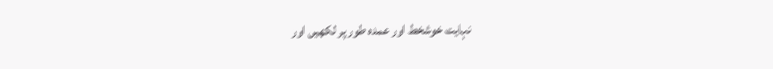نہایت خوشخط اور عمدہ طور پر لکھیں اور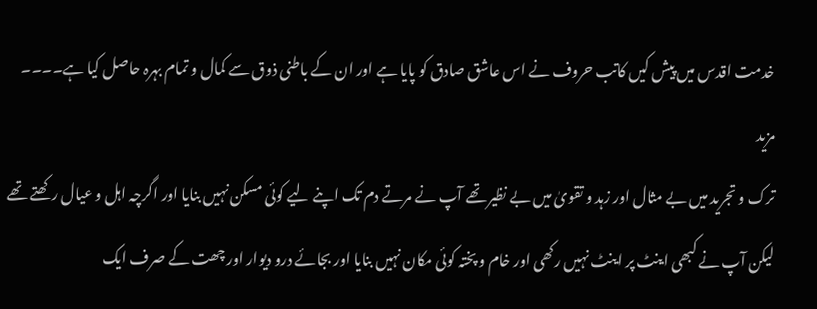خدمت اقدس میں پیش کیں کاتب حروف نے اس عاشق صادق کو پایا ہے اور ان کے باطنی ذوق سے کمال و تمام بہرہ حاصل کیا ہے۔۔۔۔
مزید
ترک و تجرید میں بے مثال اور زہد و تقویٰ میں بے نظیر تھے آپ نے مرتے دم تک اپنے لیے کوئی مسکن نہیں بنایا اور اگرچہ اہل و عیال رکھتے تھے لیکن آپ نے کبھی اینٹ پر اینٹ نہیں رکھی اور خام و پختہ کوئی مکان نہیں بنایا اور بجائے درو دیوار اور چھت کے صرف ایک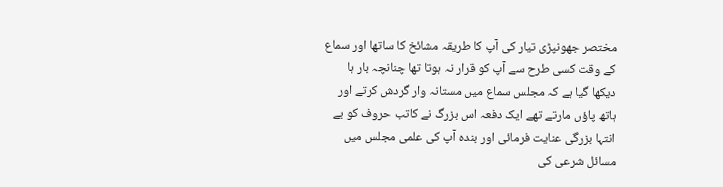مختصر جھونپڑی تیار کی آپ کا طریقہ مشائخ کا ساتھا اور سماع کے وقت کسی طرح سے آپ کو قرار نہ ہوتا تھا چنانچہ بار ہا دیکھا گیا ہے کہ مجلس سماع میں مستانہ وار گردش کرتے اور ہاتھ پاؤں مارتے تھے ایک دفعہ اس بزرگ نے کاتب حروف کو بے انتہا بزرگی عنایت فرمائی اور بندہ آپ کی علمی مجلس میں مسائل شرعی کی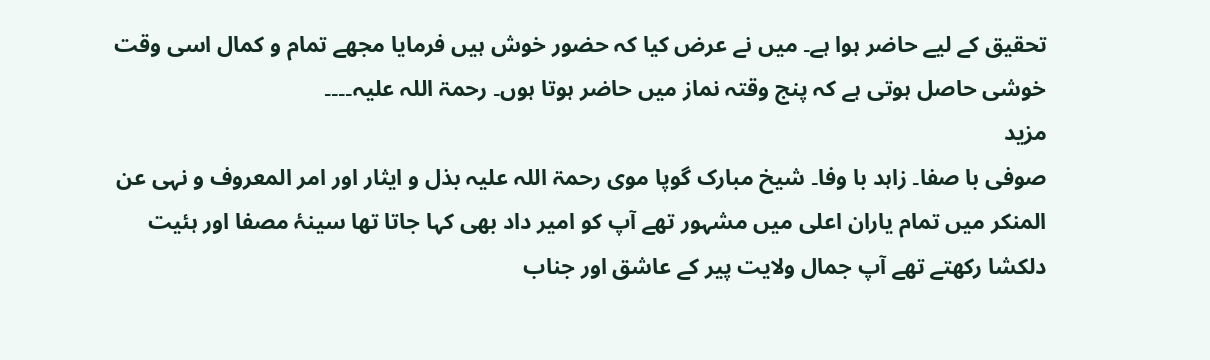تحقیق کے لیے حاضر ہوا ہے۔ میں نے عرض کیا کہ حضور خوش ہیں فرمایا مجھے تمام و کمال اسی وقت خوشی حاصل ہوتی ہے کہ پنج وقتہ نماز میں حاضر ہوتا ہوں۔ رحمۃ اللہ علیہ۔۔۔۔
مزید
صوفی با صفا۔ زاہد با وفا۔ شیخ مبارک گوپا موی رحمۃ اللہ علیہ بذل و ایثار اور امر المعروف و نہی عن المنکر میں تمام یاران اعلی میں مشہور تھے آپ کو امیر داد بھی کہا جاتا تھا سینۂ مصفا اور ہئیت دلکشا رکھتے تھے آپ جمال ولایت پیر کے عاشق اور جناب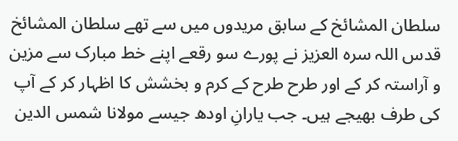سلطان المشائخ کے سابق مریدوں میں سے تھے سلطان المشائخ قدس اللہ سرہ العزیز نے پورے سو رقعے اپنے خط مبارک سے مزین و آراستہ کر کے اور طرح طرح کے کرم و بخشش کا اظہار کر کے آپ کی طرف بھیجے ہیں۔ جب یارانِ اودھ جیسے مولانا شمس الدین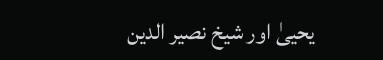یحییٰ اور شیخ نصیر الدین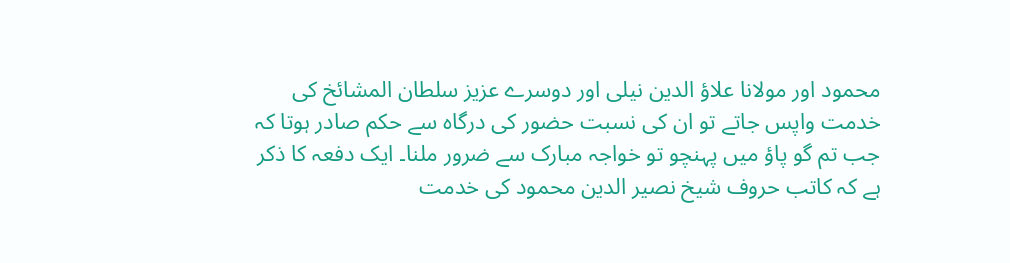محمود اور مولانا علاؤ الدین نیلی اور دوسرے عزیز سلطان المشائخ کی خدمت واپس جاتے تو ان کی نسبت حضور کی درگاہ سے حکم صادر ہوتا کہ جب تم گو پاؤ میں پہنچو تو خواجہ مبارک سے ضرور ملنا۔ ایک دفعہ کا ذکر ہے کہ کاتب حروف شیخ نصیر الدین محمود کی خدمت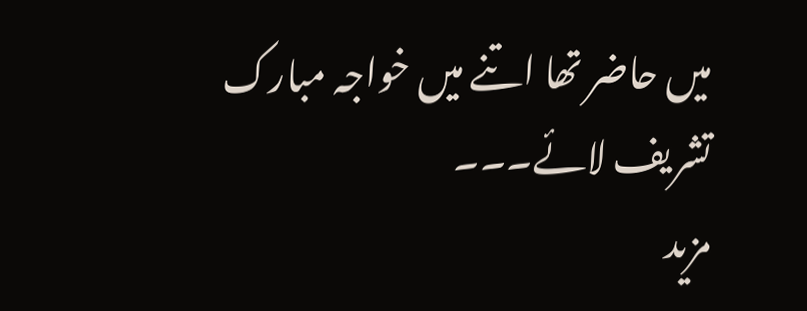میں حاضر تھا اتنے میں خواجہ مبارک تشریف لائے۔۔۔
مزید